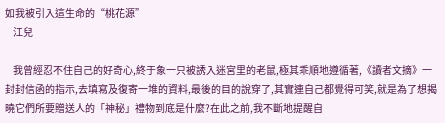如我被引入這生命的“桃花源”
    江兒

    我曾經忍不住自己的好奇心,終于象一只被誘入迷宮里的老鼠,極其乖順地遵循著,《讀者文摘》一封封信函的指示,去填寫及復寄一堆的資料,最後的目的說穿了,其實連自己都覺得可笑,就是為了想揭曉它們所要贈送人的「神秘」禮物到底是什麼?在此之前,我不斷地提醒自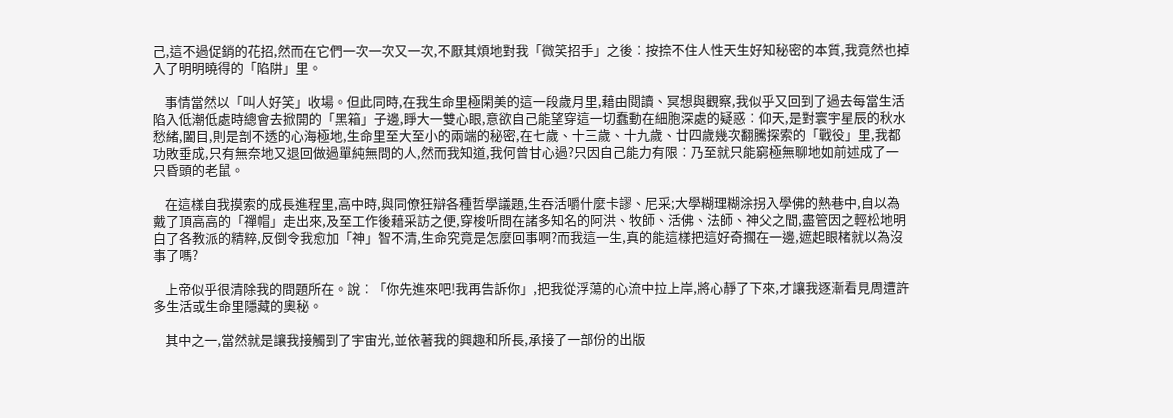己,這不過促銷的花招,然而在它們一次一次又一次,不厭其煩地對我「微笑招手」之後︰按捺不住人性天生好知秘密的本質,我竟然也掉入了明明曉得的「陷阱」里。

    事情當然以「叫人好笑」收場。但此同時,在我生命里極閑美的這一段歲月里,藉由閱讀、冥想與觀察,我似乎又回到了過去每當生活陷入低潮低處時總會去掀開的「黑箱」子邊,睜大一雙心眼,意欲自己能望穿這一切蠢動在細胞深處的疑惑︰仰天,是對寰宇星辰的秋水愁緒,闔目,則是剖不透的心海極地,生命里至大至小的兩端的秘密,在七歲、十三歲、十九歲、廿四歲幾次翻騰探索的「戰役」里,我都功敗垂成,只有無奈地又退回做過單純無問的人,然而我知道,我何曾甘心過?只因自己能力有限︰乃至就只能窮極無聊地如前述成了一只昏頭的老鼠。

    在這樣自我摸索的成長進程里,高中時,與同僚狂辯各種哲學議題,生吞活嚼什麼卡謬、尼采;大學糊理糊涂拐入學佛的熱巷中,自以為戴了頂高高的「禪帽」走出來,及至工作後藉采訪之便,穿梭听問在諸多知名的阿洪、牧師、活佛、法師、神父之間,盡管因之輕松地明白了各教派的精粹,反倒令我愈加「神」智不清,生命究竟是怎麼回事啊?而我這一生,真的能這樣把這好奇擱在一邊,遮起眼楮就以為沒事了嗎?

    上帝似乎很清除我的問題所在。說︰「你先進來吧!我再告訴你」,把我從浮蕩的心流中拉上岸,將心靜了下來,才讓我逐漸看見周遭許多生活或生命里隱藏的奧秘。

    其中之一,當然就是讓我接觸到了宇宙光,並依著我的興趣和所長,承接了一部份的出版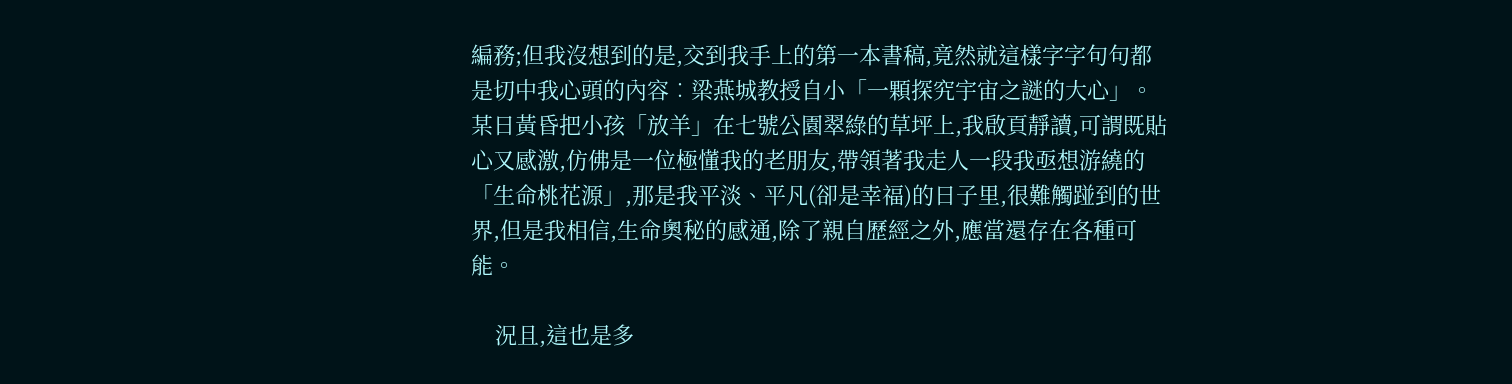編務;但我沒想到的是,交到我手上的第一本書稿,竟然就這樣字字句句都是切中我心頭的內容︰梁燕城教授自小「一顆探究宇宙之謎的大心」。某日黃昏把小孩「放羊」在七號公園翠綠的草坪上,我啟頁靜讀,可謂既貼心又感激,仿佛是一位極懂我的老朋友,帶領著我走人一段我亟想游繞的「生命桃花源」,那是我平淡、平凡(卻是幸福)的日子里,很難觸踫到的世界,但是我相信,生命奧秘的感通,除了親自歷經之外,應當還存在各種可能。

    況且,這也是多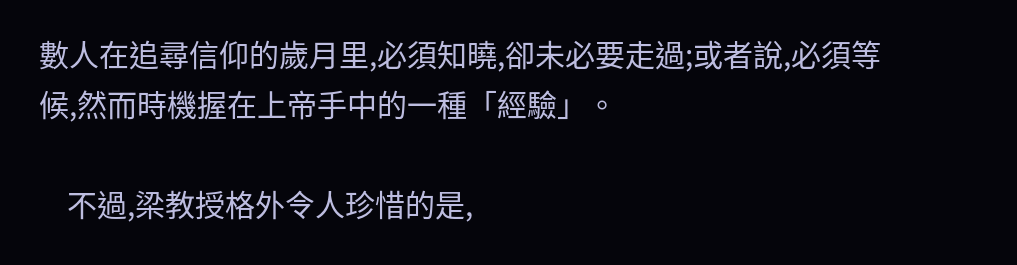數人在追尋信仰的歲月里,必須知曉,卻未必要走過;或者說,必須等候,然而時機握在上帝手中的一種「經驗」。

    不過,梁教授格外令人珍惜的是,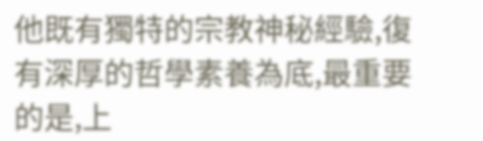他既有獨特的宗教神秘經驗,復有深厚的哲學素養為底,最重要的是,上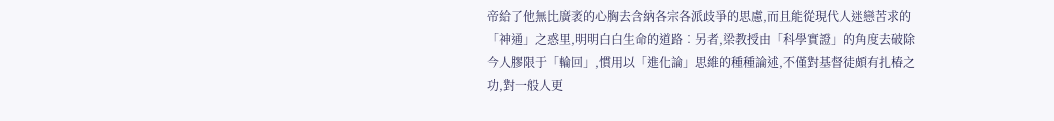帝給了他無比廣袤的心胸去含納各宗各派歧爭的思慮,而且能從現代人迷戀苦求的「神通」之惑里,明明白白生命的道路︰另者,梁教授由「科學實證」的角度去破除今人膠限于「輪回」,慣用以「進化論」思維的種種論述,不僅對基督徒頗有扎椿之功,對一般人更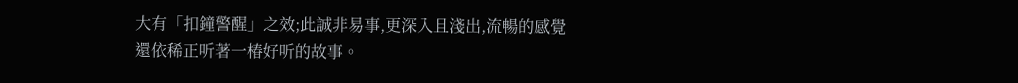大有「扣鐘警醒」之效;此誠非易事,更深入且淺出,流暢的感覺還依稀正听著一椿好听的故事。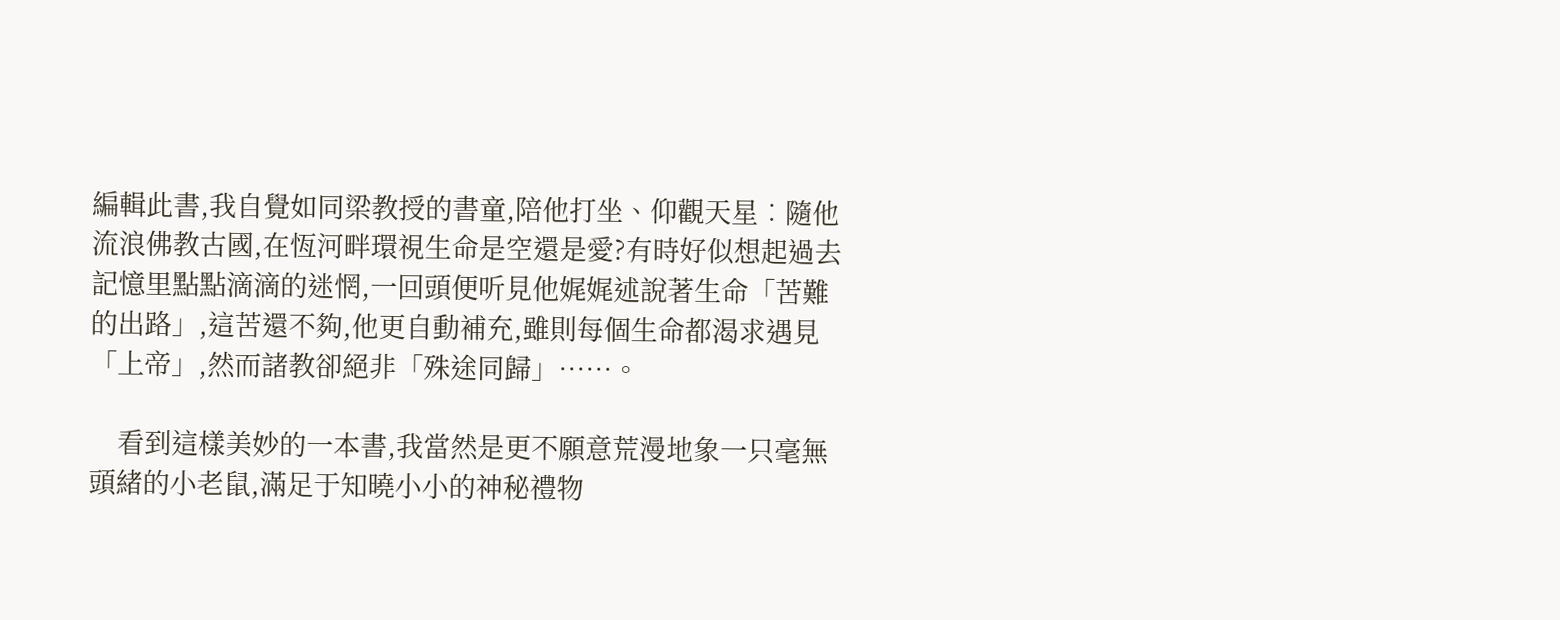編輯此書,我自覺如同梁教授的書童,陪他打坐、仰觀天星︰隨他流浪佛教古國,在恆河畔環視生命是空還是愛?有時好似想起過去記憶里點點滴滴的迷惘,一回頭便听見他娓娓述說著生命「苦難的出路」,這苦還不夠,他更自動補充,雖則每個生命都渴求遇見「上帝」,然而諸教卻絕非「殊途同歸」……。

    看到這樣美妙的一本書,我當然是更不願意荒漫地象一只毫無頭緒的小老鼠,滿足于知曉小小的神秘禮物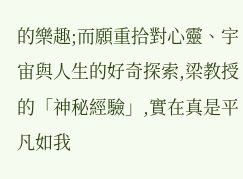的樂趣;而願重拾對心靈、宇宙與人生的好奇探索,梁教授的「神秘經驗」,實在真是平凡如我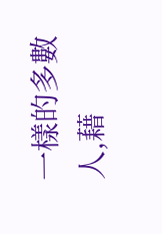一樣的多數人,藉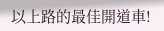以上路的最佳開道車!